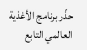حذّر برنامج الأغذية العالمي التابع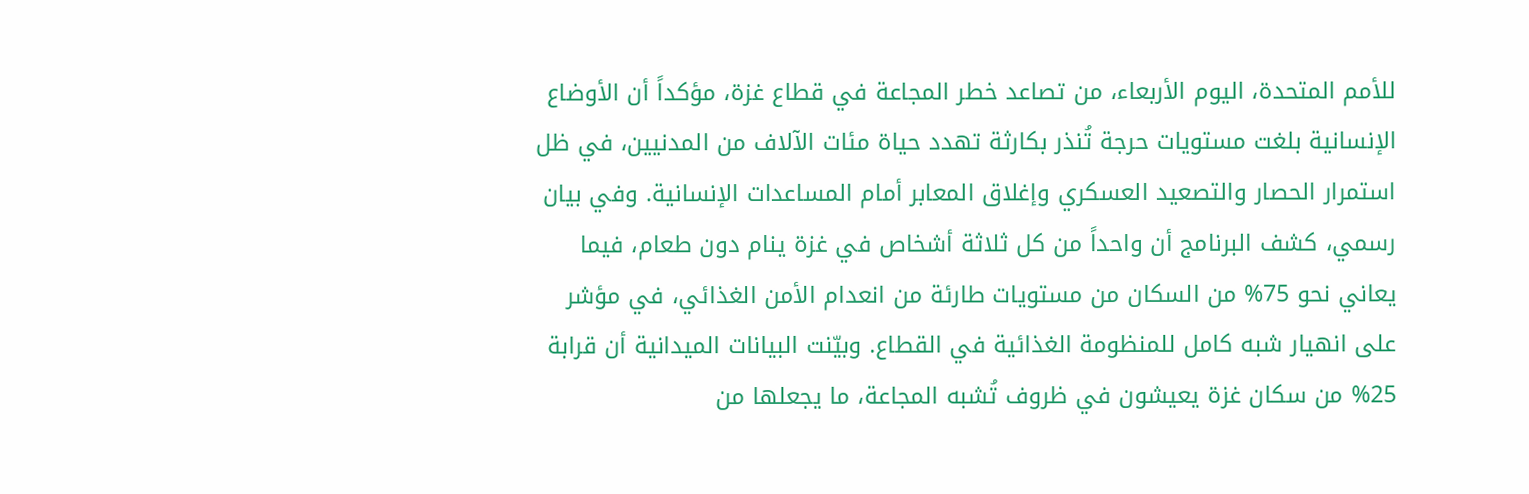للأمم المتحدة، اليوم الأربعاء، من تصاعد خطر المجاعة في قطاع غزة، مؤكداً أن الأوضاع الإنسانية بلغت مستويات حرجة تُنذر بكارثة تهدد حياة مئات الآلاف من المدنيين، في ظل استمرار الحصار والتصعيد العسكري وإغلاق المعابر أمام المساعدات الإنسانية. وفي بيان رسمي، كشف البرنامج أن واحداً من كل ثلاثة أشخاص في غزة ينام دون طعام، فيما يعاني نحو 75% من السكان من مستويات طارئة من انعدام الأمن الغذائي، في مؤشر على انهيار شبه كامل للمنظومة الغذائية في القطاع. وبيّنت البيانات الميدانية أن قرابة 25% من سكان غزة يعيشون في ظروف تُشبه المجاعة، ما يجعلها من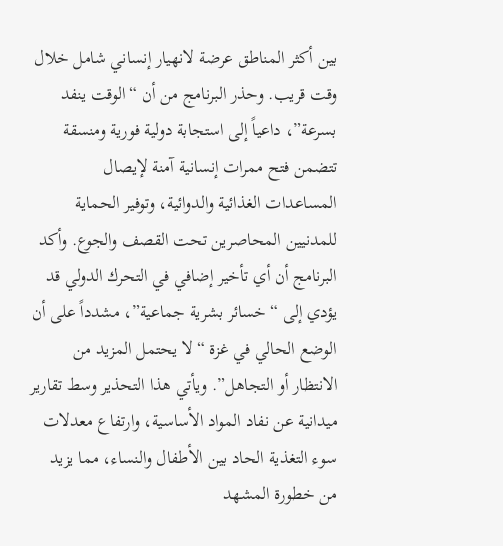بين أكثر المناطق عرضة لانهيار إنساني شامل خلال وقت قريب. وحذر البرنامج من أن “الوقت ينفد بسرعة”، داعياً إلى استجابة دولية فورية ومنسقة تتضمن فتح ممرات إنسانية آمنة لإيصال المساعدات الغذائية والدوائية، وتوفير الحماية للمدنيين المحاصرين تحت القصف والجوع. وأكد البرنامج أن أي تأخير إضافي في التحرك الدولي قد يؤدي إلى “خسائر بشرية جماعية”، مشدداً على أن الوضع الحالي في غزة “لا يحتمل المزيد من الانتظار أو التجاهل”. ويأتي هذا التحذير وسط تقارير ميدانية عن نفاد المواد الأساسية، وارتفاع معدلات سوء التغذية الحاد بين الأطفال والنساء، مما يزيد من خطورة المشهد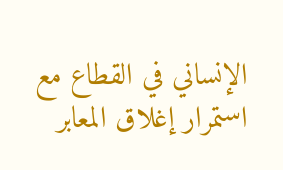الإنساني في القطاع مع استمرار إغلاق المعابر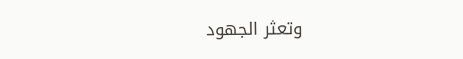وتعثر الجهود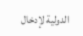الدولية لإدخال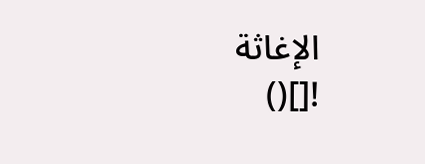الإغاثة
![]()